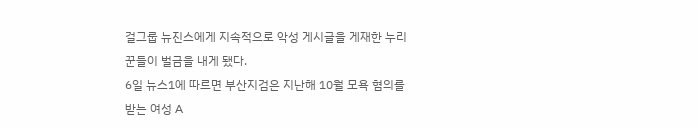걸그룹 뉴진스에게 지속적으로 악성 게시글을 게재한 누리꾼들이 벌금을 내게 됐다.
6일 뉴스1에 따르면 부산지검은 지난해 10월 모욕 혐의를 받는 여성 A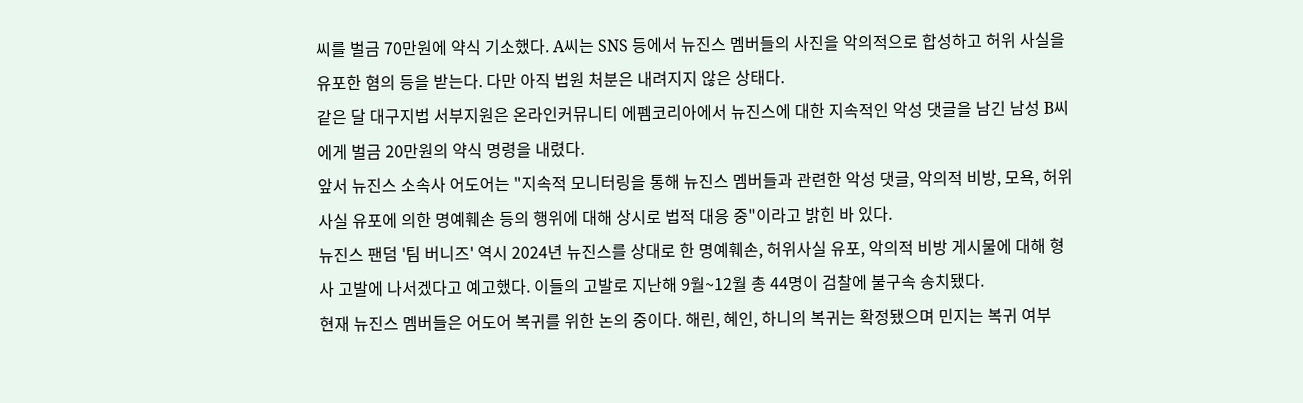씨를 벌금 70만원에 약식 기소했다. A씨는 SNS 등에서 뉴진스 멤버들의 사진을 악의적으로 합성하고 허위 사실을 유포한 혐의 등을 받는다. 다만 아직 법원 처분은 내려지지 않은 상태다.
같은 달 대구지법 서부지원은 온라인커뮤니티 에펨코리아에서 뉴진스에 대한 지속적인 악성 댓글을 남긴 남성 B씨에게 벌금 20만원의 약식 명령을 내렸다.
앞서 뉴진스 소속사 어도어는 "지속적 모니터링을 통해 뉴진스 멤버들과 관련한 악성 댓글, 악의적 비방, 모욕, 허위사실 유포에 의한 명예훼손 등의 행위에 대해 상시로 법적 대응 중"이라고 밝힌 바 있다.
뉴진스 팬덤 '팀 버니즈' 역시 2024년 뉴진스를 상대로 한 명예훼손, 허위사실 유포, 악의적 비방 게시물에 대해 형사 고발에 나서겠다고 예고했다. 이들의 고발로 지난해 9월~12월 총 44명이 검찰에 불구속 송치됐다.
현재 뉴진스 멤버들은 어도어 복귀를 위한 논의 중이다. 해린, 혜인, 하니의 복귀는 확정됐으며 민지는 복귀 여부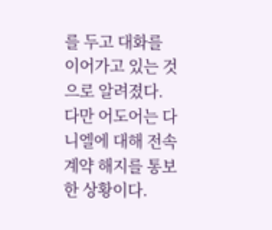를 두고 대화를 이어가고 있는 것으로 알려졌다. 다만 어도어는 다니엘에 대해 전속계약 해지를 통보한 상황이다.